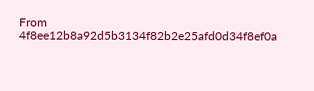From 4f8ee12b8a92d5b3134f82b2e25afd0d34f8ef0a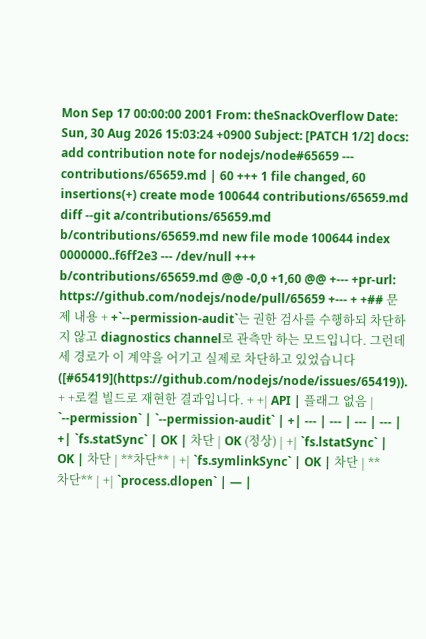Mon Sep 17 00:00:00 2001 From: theSnackOverflow Date: Sun, 30 Aug 2026 15:03:24 +0900 Subject: [PATCH 1/2] docs: add contribution note for nodejs/node#65659 --- contributions/65659.md | 60 +++ 1 file changed, 60 insertions(+) create mode 100644 contributions/65659.md diff --git a/contributions/65659.md b/contributions/65659.md new file mode 100644 index 0000000..f6ff2e3 --- /dev/null +++ b/contributions/65659.md @@ -0,0 +1,60 @@ +--- +pr-url: https://github.com/nodejs/node/pull/65659 +--- + +## 문제 내용 + +`--permission-audit`는 권한 검사를 수행하되 차단하지 않고 diagnostics channel로 관측만 하는 모드입니다. 그런데 세 경로가 이 계약을 어기고 실제로 차단하고 있었습니다([#65419](https://github.com/nodejs/node/issues/65419)). + +로컬 빌드로 재현한 결과입니다. + +| API | 플래그 없음 | `--permission` | `--permission-audit` | +| --- | --- | --- | --- | +| `fs.statSync` | OK | 차단 | OK (정상) | +| `fs.lstatSync` | OK | 차단 | **차단** | +| `fs.symlinkSync` | OK | 차단 | **차단** | +| `process.dlopen` | — |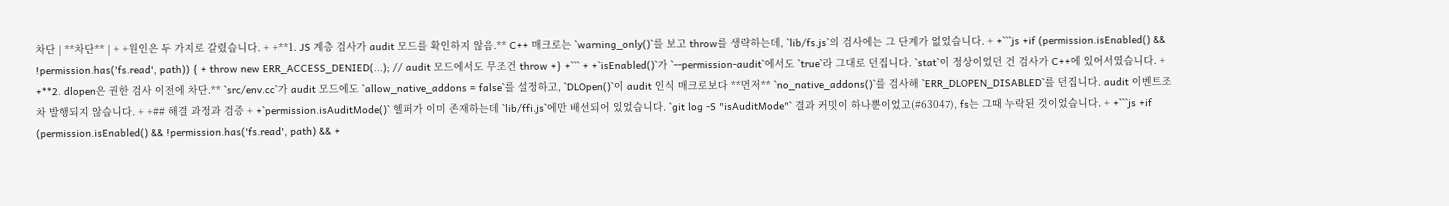차단 | **차단** | + +원인은 두 가지로 갈렸습니다. + +**1. JS 계층 검사가 audit 모드를 확인하지 않음.** C++ 매크로는 `warning_only()`를 보고 throw를 생략하는데, `lib/fs.js`의 검사에는 그 단계가 없었습니다. + +```js +if (permission.isEnabled() && !permission.has('fs.read', path)) { + throw new ERR_ACCESS_DENIED(...); // audit 모드에서도 무조건 throw +} +``` + +`isEnabled()`가 `--permission-audit`에서도 `true`라 그대로 던집니다. `stat`이 정상이었던 건 검사가 C++에 있어서였습니다. + +**2. dlopen은 권한 검사 이전에 차단.** `src/env.cc`가 audit 모드에도 `allow_native_addons = false`를 설정하고, `DLOpen()`이 audit 인식 매크로보다 **먼저** `no_native_addons()`를 검사해 `ERR_DLOPEN_DISABLED`를 던집니다. audit 이벤트조차 발행되지 않습니다. + +## 해결 과정과 검증 + +`permission.isAuditMode()` 헬퍼가 이미 존재하는데 `lib/ffi.js`에만 배선되어 있었습니다. `git log -S "isAuditMode"` 결과 커밋이 하나뿐이었고(#63047), fs는 그때 누락된 것이었습니다. + +```js +if (permission.isEnabled() && !permission.has('fs.read', path) && +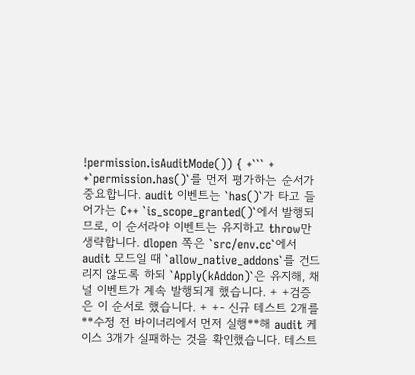!permission.isAuditMode()) { +``` + +`permission.has()`를 먼저 평가하는 순서가 중요합니다. audit 이벤트는 `has()`가 타고 들어가는 C++ `is_scope_granted()`에서 발행되므로, 이 순서라야 이벤트는 유지하고 throw만 생략합니다. dlopen 쪽은 `src/env.cc`에서 audit 모드일 때 `allow_native_addons`를 건드리지 않도록 하되 `Apply(kAddon)`은 유지해, 채널 이벤트가 계속 발행되게 했습니다. + +검증은 이 순서로 했습니다. + +- 신규 테스트 2개를 **수정 전 바이너리에서 먼저 실행**해 audit 케이스 3개가 실패하는 것을 확인했습니다. 테스트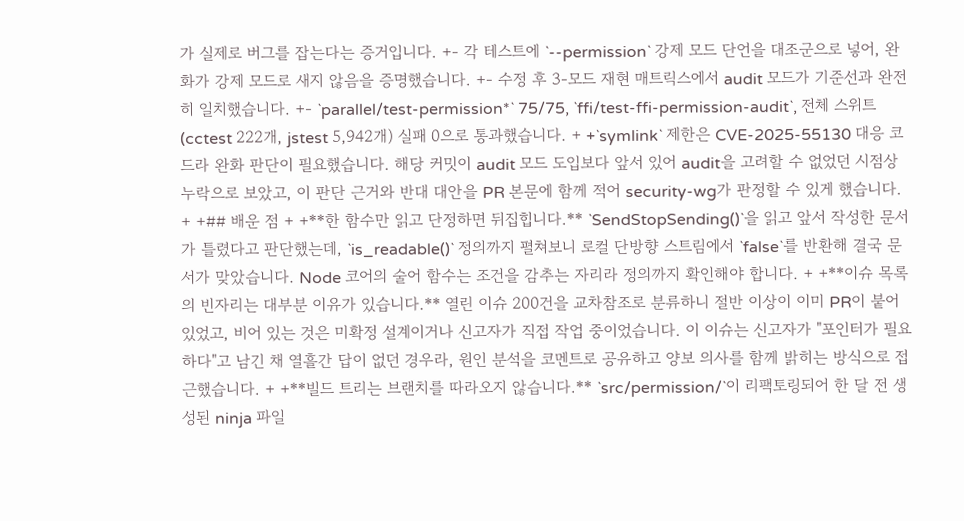가 실제로 버그를 잡는다는 증거입니다. +- 각 테스트에 `--permission` 강제 모드 단언을 대조군으로 넣어, 완화가 강제 모드로 새지 않음을 증명했습니다. +- 수정 후 3-모드 재현 매트릭스에서 audit 모드가 기준선과 완전히 일치했습니다. +- `parallel/test-permission*` 75/75, `ffi/test-ffi-permission-audit`, 전체 스위트(cctest 222개, jstest 5,942개) 실패 0으로 통과했습니다. + +`symlink` 제한은 CVE-2025-55130 대응 코드라 완화 판단이 필요했습니다. 해당 커밋이 audit 모드 도입보다 앞서 있어 audit을 고려할 수 없었던 시점상 누락으로 보았고, 이 판단 근거와 반대 대안을 PR 본문에 함께 적어 security-wg가 판정할 수 있게 했습니다. + +## 배운 점 + +**한 함수만 읽고 단정하면 뒤집힙니다.** `SendStopSending()`을 읽고 앞서 작성한 문서가 틀렸다고 판단했는데, `is_readable()` 정의까지 펼쳐보니 로컬 단방향 스트림에서 `false`를 반환해 결국 문서가 맞았습니다. Node 코어의 술어 함수는 조건을 감추는 자리라 정의까지 확인해야 합니다. + +**이슈 목록의 빈자리는 대부분 이유가 있습니다.** 열린 이슈 200건을 교차참조로 분류하니 절반 이상이 이미 PR이 붙어 있었고, 비어 있는 것은 미확정 설계이거나 신고자가 직접 작업 중이었습니다. 이 이슈는 신고자가 "포인터가 필요하다"고 남긴 채 열흘간 답이 없던 경우라, 원인 분석을 코멘트로 공유하고 양보 의사를 함께 밝히는 방식으로 접근했습니다. + +**빌드 트리는 브랜치를 따라오지 않습니다.** `src/permission/`이 리팩토링되어 한 달 전 생성된 ninja 파일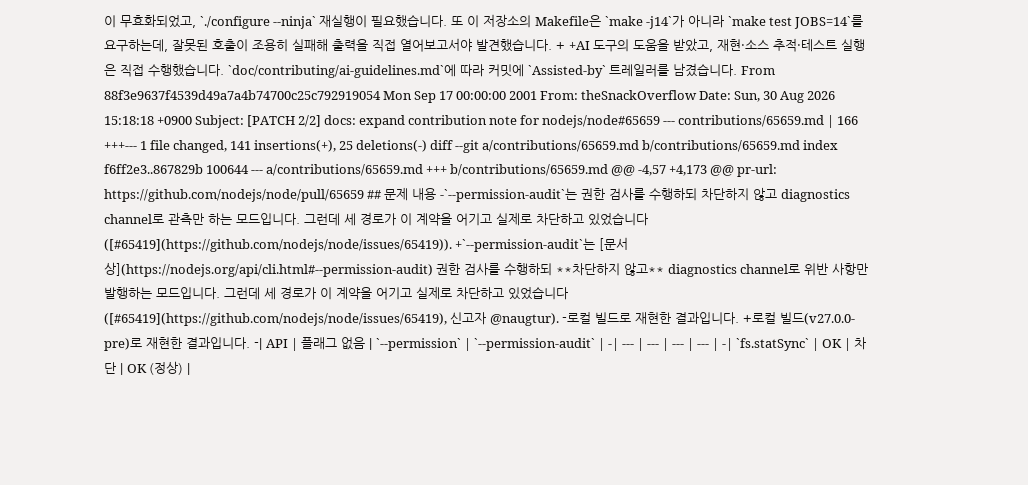이 무효화되었고, `./configure --ninja` 재실행이 필요했습니다. 또 이 저장소의 Makefile은 `make -j14`가 아니라 `make test JOBS=14`를 요구하는데, 잘못된 호출이 조용히 실패해 출력을 직접 열어보고서야 발견했습니다. + +AI 도구의 도움을 받았고, 재현·소스 추적·테스트 실행은 직접 수행했습니다. `doc/contributing/ai-guidelines.md`에 따라 커밋에 `Assisted-by` 트레일러를 남겼습니다. From 88f3e9637f4539d49a7a4b74700c25c792919054 Mon Sep 17 00:00:00 2001 From: theSnackOverflow Date: Sun, 30 Aug 2026 15:18:18 +0900 Subject: [PATCH 2/2] docs: expand contribution note for nodejs/node#65659 --- contributions/65659.md | 166 +++--- 1 file changed, 141 insertions(+), 25 deletions(-) diff --git a/contributions/65659.md b/contributions/65659.md index f6ff2e3..867829b 100644 --- a/contributions/65659.md +++ b/contributions/65659.md @@ -4,57 +4,173 @@ pr-url: https://github.com/nodejs/node/pull/65659 ## 문제 내용 -`--permission-audit`는 권한 검사를 수행하되 차단하지 않고 diagnostics channel로 관측만 하는 모드입니다. 그런데 세 경로가 이 계약을 어기고 실제로 차단하고 있었습니다([#65419](https://github.com/nodejs/node/issues/65419)). +`--permission-audit`는 [문서상](https://nodejs.org/api/cli.html#--permission-audit) 권한 검사를 수행하되 **차단하지 않고** diagnostics channel로 위반 사항만 발행하는 모드입니다. 그런데 세 경로가 이 계약을 어기고 실제로 차단하고 있었습니다([#65419](https://github.com/nodejs/node/issues/65419), 신고자 @naugtur). -로컬 빌드로 재현한 결과입니다. +로컬 빌드(v27.0.0-pre)로 재현한 결과입니다. -| API | 플래그 없음 | `--permission` | `--permission-audit` | -| --- | --- | --- | --- | -| `fs.statSync` | OK | 차단 | OK (정상) |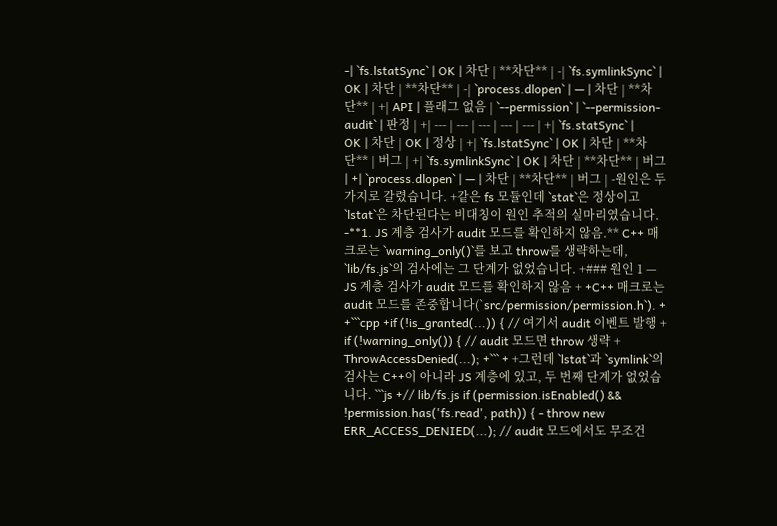-| `fs.lstatSync` | OK | 차단 | **차단** | -| `fs.symlinkSync` | OK | 차단 | **차단** | -| `process.dlopen` | — | 차단 | **차단** | +| API | 플래그 없음 | `--permission` | `--permission-audit` | 판정 | +| --- | --- | --- | --- | --- | +| `fs.statSync` | OK | 차단 | OK | 정상 | +| `fs.lstatSync` | OK | 차단 | **차단** | 버그 | +| `fs.symlinkSync` | OK | 차단 | **차단** | 버그 | +| `process.dlopen` | — | 차단 | **차단** | 버그 | -원인은 두 가지로 갈렸습니다. +같은 fs 모듈인데 `stat`은 정상이고 `lstat`은 차단된다는 비대칭이 원인 추적의 실마리였습니다. -**1. JS 계층 검사가 audit 모드를 확인하지 않음.** C++ 매크로는 `warning_only()`를 보고 throw를 생략하는데, `lib/fs.js`의 검사에는 그 단계가 없었습니다. +### 원인 1 — JS 계층 검사가 audit 모드를 확인하지 않음 + +C++ 매크로는 audit 모드를 존중합니다(`src/permission/permission.h`). + +```cpp +if (!is_granted(...)) { // 여기서 audit 이벤트 발행 + if (!warning_only()) { // audit 모드면 throw 생략 + ThrowAccessDenied(...); +``` + +그런데 `lstat`과 `symlink`의 검사는 C++이 아니라 JS 계층에 있고, 두 번째 단계가 없었습니다. ```js +// lib/fs.js if (permission.isEnabled() && !permission.has('fs.read', path)) { - throw new ERR_ACCESS_DENIED(...); // audit 모드에서도 무조건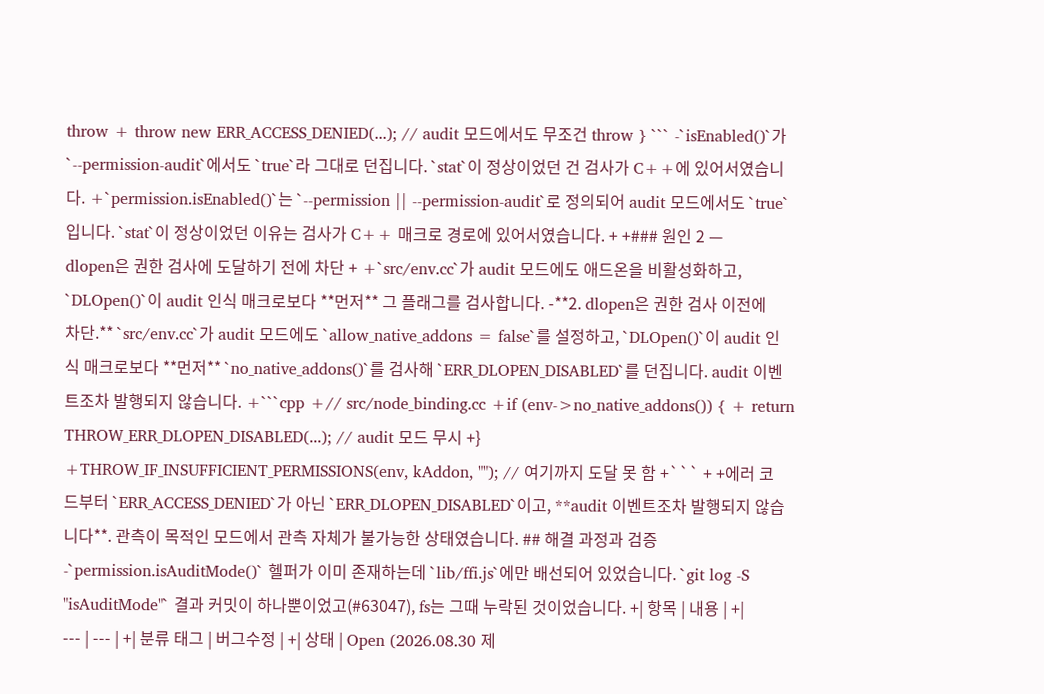throw + throw new ERR_ACCESS_DENIED(...); // audit 모드에서도 무조건 throw } ``` -`isEnabled()`가 `--permission-audit`에서도 `true`라 그대로 던집니다. `stat`이 정상이었던 건 검사가 C++에 있어서였습니다. +`permission.isEnabled()`는 `--permission || --permission-audit`로 정의되어 audit 모드에서도 `true`입니다. `stat`이 정상이었던 이유는 검사가 C++ 매크로 경로에 있어서였습니다. + +### 원인 2 — dlopen은 권한 검사에 도달하기 전에 차단 + +`src/env.cc`가 audit 모드에도 애드온을 비활성화하고, `DLOpen()`이 audit 인식 매크로보다 **먼저** 그 플래그를 검사합니다. -**2. dlopen은 권한 검사 이전에 차단.** `src/env.cc`가 audit 모드에도 `allow_native_addons = false`를 설정하고, `DLOpen()`이 audit 인식 매크로보다 **먼저** `no_native_addons()`를 검사해 `ERR_DLOPEN_DISABLED`를 던집니다. audit 이벤트조차 발행되지 않습니다. +```cpp +// src/node_binding.cc +if (env->no_native_addons()) { + return THROW_ERR_DLOPEN_DISABLED(...); // audit 모드 무시 +} +THROW_IF_INSUFFICIENT_PERMISSIONS(env, kAddon, ""); // 여기까지 도달 못 함 +``` + +에러 코드부터 `ERR_ACCESS_DENIED`가 아닌 `ERR_DLOPEN_DISABLED`이고, **audit 이벤트조차 발행되지 않습니다**. 관측이 목적인 모드에서 관측 자체가 불가능한 상태였습니다. ## 해결 과정과 검증 -`permission.isAuditMode()` 헬퍼가 이미 존재하는데 `lib/ffi.js`에만 배선되어 있었습니다. `git log -S "isAuditMode"` 결과 커밋이 하나뿐이었고(#63047), fs는 그때 누락된 것이었습니다. +| 항목 | 내용 | +| --- | --- | +| 분류 태그 | 버그수정 | +| 상태 | Open (2026.08.30 제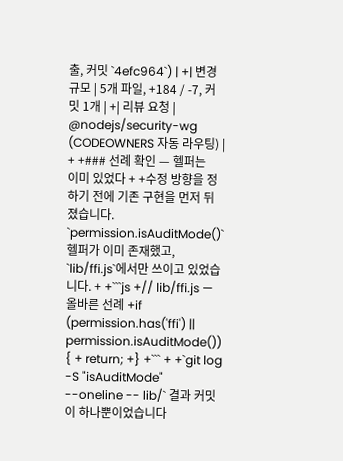출, 커밋 `4efc964`) | +| 변경 규모 | 5개 파일, +184 / -7, 커밋 1개 | +| 리뷰 요청 | @nodejs/security-wg (CODEOWNERS 자동 라우팅) | + +### 선례 확인 — 헬퍼는 이미 있었다 + +수정 방향을 정하기 전에 기존 구현을 먼저 뒤졌습니다. `permission.isAuditMode()` 헬퍼가 이미 존재했고, `lib/ffi.js`에서만 쓰이고 있었습니다. + +```js +// lib/ffi.js — 올바른 선례 +if (permission.has('ffi') || permission.isAuditMode()) { + return; +} +``` + +`git log -S "isAuditMode" --oneline -- lib/` 결과 커밋이 하나뿐이었습니다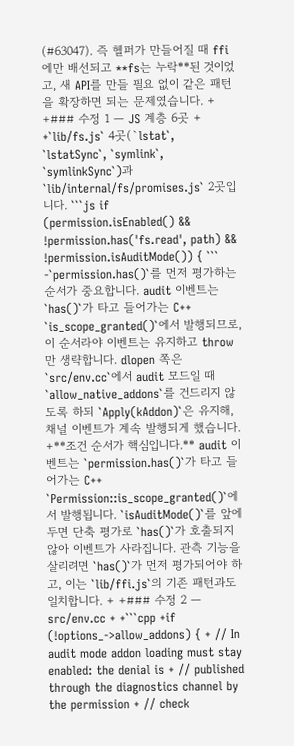(#63047). 즉 헬퍼가 만들어질 때 ffi에만 배선되고 **fs는 누락**된 것이었고, 새 API를 만들 필요 없이 같은 패턴을 확장하면 되는 문제였습니다. + +### 수정 1 — JS 계층 6곳 + +`lib/fs.js` 4곳(`lstat`, `lstatSync`, `symlink`, `symlinkSync`)과 `lib/internal/fs/promises.js` 2곳입니다. ```js if (permission.isEnabled() && !permission.has('fs.read', path) && !permission.isAuditMode()) { ``` -`permission.has()`를 먼저 평가하는 순서가 중요합니다. audit 이벤트는 `has()`가 타고 들어가는 C++ `is_scope_granted()`에서 발행되므로, 이 순서라야 이벤트는 유지하고 throw만 생략합니다. dlopen 쪽은 `src/env.cc`에서 audit 모드일 때 `allow_native_addons`를 건드리지 않도록 하되 `Apply(kAddon)`은 유지해, 채널 이벤트가 계속 발행되게 했습니다. +**조건 순서가 핵심입니다.** audit 이벤트는 `permission.has()`가 타고 들어가는 C++ `Permission::is_scope_granted()`에서 발행됩니다. `isAuditMode()`를 앞에 두면 단축 평가로 `has()`가 호출되지 않아 이벤트가 사라집니다. 관측 기능을 살리려면 `has()`가 먼저 평가되어야 하고, 이는 `lib/ffi.js`의 기존 패턴과도 일치합니다. + +### 수정 2 — src/env.cc + +```cpp +if (!options_->allow_addons) { + // In audit mode addon loading must stay enabled: the denial is + // published through the diagnostics channel by the permission + // check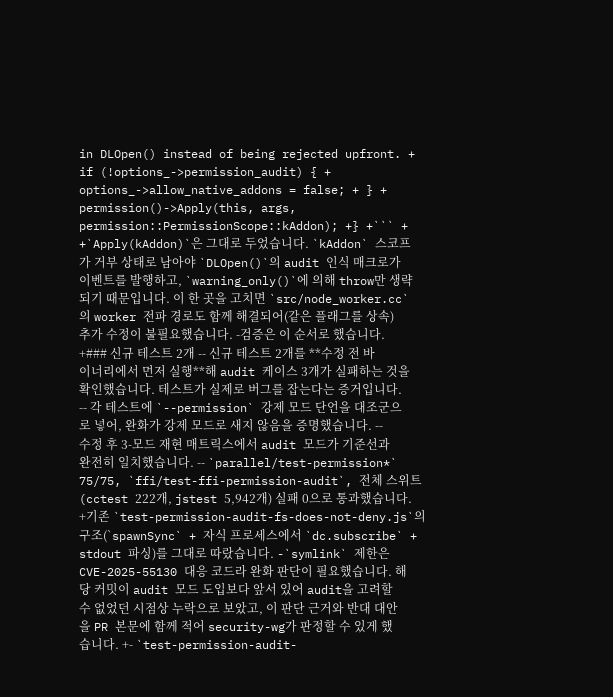in DLOpen() instead of being rejected upfront. + if (!options_->permission_audit) { + options_->allow_native_addons = false; + } + permission()->Apply(this, args, permission::PermissionScope::kAddon); +} +``` + +`Apply(kAddon)`은 그대로 두었습니다. `kAddon` 스코프가 거부 상태로 남아야 `DLOpen()`의 audit 인식 매크로가 이벤트를 발행하고, `warning_only()`에 의해 throw만 생략되기 때문입니다. 이 한 곳을 고치면 `src/node_worker.cc`의 worker 전파 경로도 함께 해결되어(같은 플래그를 상속) 추가 수정이 불필요했습니다. -검증은 이 순서로 했습니다. +### 신규 테스트 2개 -- 신규 테스트 2개를 **수정 전 바이너리에서 먼저 실행**해 audit 케이스 3개가 실패하는 것을 확인했습니다. 테스트가 실제로 버그를 잡는다는 증거입니다. -- 각 테스트에 `--permission` 강제 모드 단언을 대조군으로 넣어, 완화가 강제 모드로 새지 않음을 증명했습니다. -- 수정 후 3-모드 재현 매트릭스에서 audit 모드가 기준선과 완전히 일치했습니다. -- `parallel/test-permission*` 75/75, `ffi/test-ffi-permission-audit`, 전체 스위트(cctest 222개, jstest 5,942개) 실패 0으로 통과했습니다. +기존 `test-permission-audit-fs-does-not-deny.js`의 구조(`spawnSync` + 자식 프로세스에서 `dc.subscribe` + stdout 파싱)를 그대로 따랐습니다. -`symlink` 제한은 CVE-2025-55130 대응 코드라 완화 판단이 필요했습니다. 해당 커밋이 audit 모드 도입보다 앞서 있어 audit을 고려할 수 없었던 시점상 누락으로 보았고, 이 판단 근거와 반대 대안을 PR 본문에 함께 적어 security-wg가 판정할 수 있게 했습니다. +- `test-permission-audit-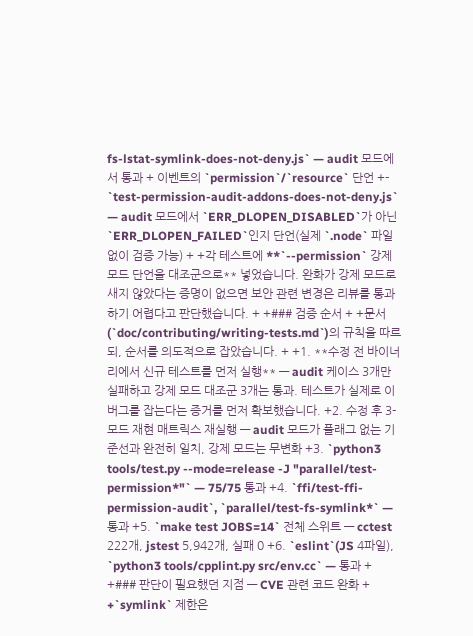fs-lstat-symlink-does-not-deny.js` — audit 모드에서 통과 + 이벤트의 `permission`/`resource` 단언 +- `test-permission-audit-addons-does-not-deny.js` — audit 모드에서 `ERR_DLOPEN_DISABLED`가 아닌 `ERR_DLOPEN_FAILED`인지 단언(실제 `.node` 파일 없이 검증 가능) + +각 테스트에 **`--permission` 강제 모드 단언을 대조군으로** 넣었습니다. 완화가 강제 모드로 새지 않았다는 증명이 없으면 보안 관련 변경은 리뷰를 통과하기 어렵다고 판단했습니다. + +### 검증 순서 + +문서(`doc/contributing/writing-tests.md`)의 규칙을 따르되, 순서를 의도적으로 잡았습니다. + +1. **수정 전 바이너리에서 신규 테스트를 먼저 실행** — audit 케이스 3개만 실패하고 강제 모드 대조군 3개는 통과. 테스트가 실제로 이 버그를 잡는다는 증거를 먼저 확보했습니다. +2. 수정 후 3-모드 재현 매트릭스 재실행 — audit 모드가 플래그 없는 기준선과 완전히 일치, 강제 모드는 무변화 +3. `python3 tools/test.py --mode=release -J "parallel/test-permission*"` — 75/75 통과 +4. `ffi/test-ffi-permission-audit`, `parallel/test-fs-symlink*` — 통과 +5. `make test JOBS=14` 전체 스위트 — cctest 222개, jstest 5,942개, 실패 0 +6. `eslint`(JS 4파일), `python3 tools/cpplint.py src/env.cc` — 통과 + +### 판단이 필요했던 지점 — CVE 관련 코드 완화 + +`symlink` 제한은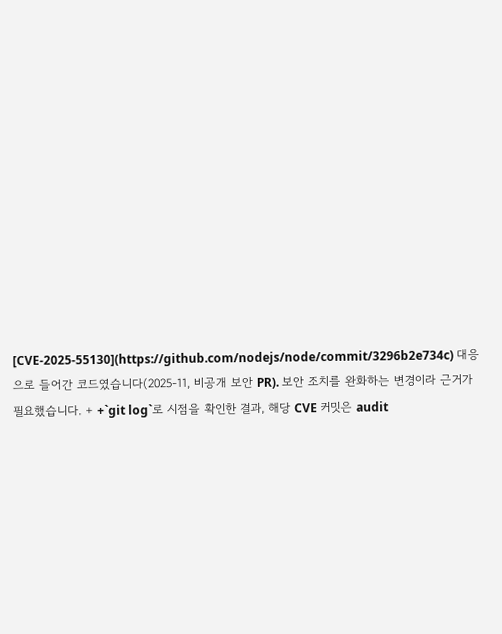[CVE-2025-55130](https://github.com/nodejs/node/commit/3296b2e734c) 대응으로 들어간 코드였습니다(2025-11, 비공개 보안 PR). 보안 조치를 완화하는 변경이라 근거가 필요했습니다. + +`git log`로 시점을 확인한 결과, 해당 CVE 커밋은 audit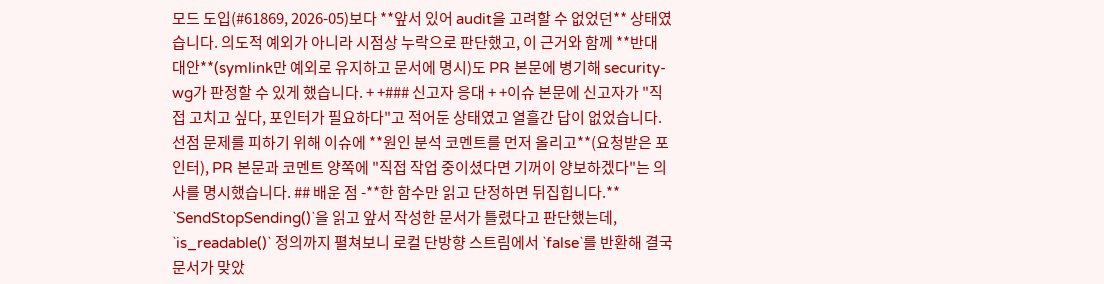모드 도입(#61869, 2026-05)보다 **앞서 있어 audit을 고려할 수 없었던** 상태였습니다. 의도적 예외가 아니라 시점상 누락으로 판단했고, 이 근거와 함께 **반대 대안**(symlink만 예외로 유지하고 문서에 명시)도 PR 본문에 병기해 security-wg가 판정할 수 있게 했습니다. + +### 신고자 응대 + +이슈 본문에 신고자가 "직접 고치고 싶다, 포인터가 필요하다"고 적어둔 상태였고 열흘간 답이 없었습니다. 선점 문제를 피하기 위해 이슈에 **원인 분석 코멘트를 먼저 올리고**(요청받은 포인터), PR 본문과 코멘트 양쪽에 "직접 작업 중이셨다면 기꺼이 양보하겠다"는 의사를 명시했습니다. ## 배운 점 -**한 함수만 읽고 단정하면 뒤집힙니다.** `SendStopSending()`을 읽고 앞서 작성한 문서가 틀렸다고 판단했는데, `is_readable()` 정의까지 펼쳐보니 로컬 단방향 스트림에서 `false`를 반환해 결국 문서가 맞았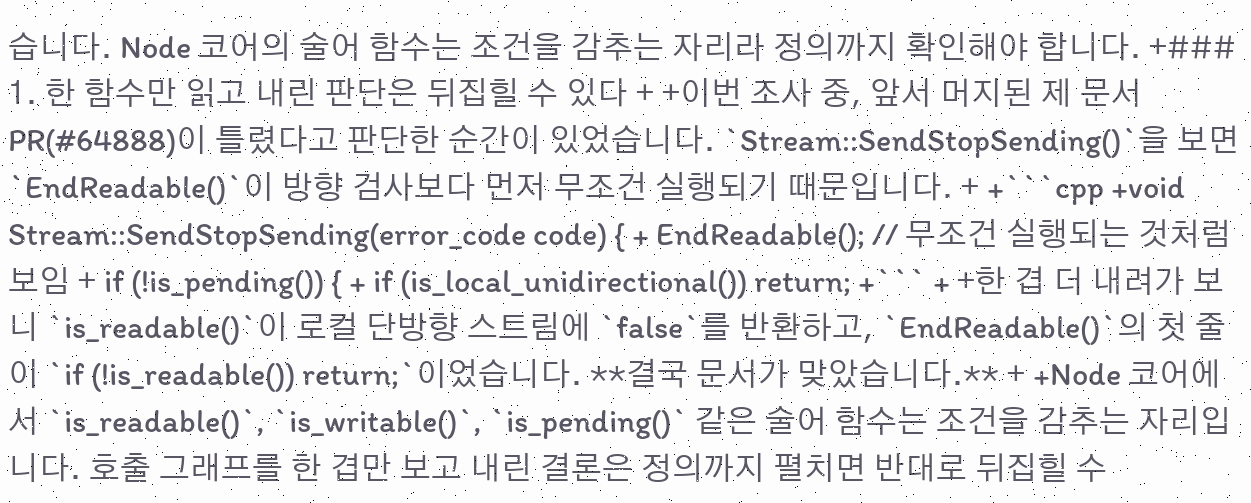습니다. Node 코어의 술어 함수는 조건을 감추는 자리라 정의까지 확인해야 합니다. +### 1. 한 함수만 읽고 내린 판단은 뒤집힐 수 있다 + +이번 조사 중, 앞서 머지된 제 문서 PR(#64888)이 틀렸다고 판단한 순간이 있었습니다. `Stream::SendStopSending()`을 보면 `EndReadable()`이 방향 검사보다 먼저 무조건 실행되기 때문입니다. + +```cpp +void Stream::SendStopSending(error_code code) { + EndReadable(); // 무조건 실행되는 것처럼 보임 + if (!is_pending()) { + if (is_local_unidirectional()) return; +``` + +한 겹 더 내려가 보니 `is_readable()`이 로컬 단방향 스트림에 `false`를 반환하고, `EndReadable()`의 첫 줄이 `if (!is_readable()) return;`이었습니다. **결국 문서가 맞았습니다.** + +Node 코어에서 `is_readable()`, `is_writable()`, `is_pending()` 같은 술어 함수는 조건을 감추는 자리입니다. 호출 그래프를 한 겹만 보고 내린 결론은 정의까지 펼치면 반대로 뒤집힐 수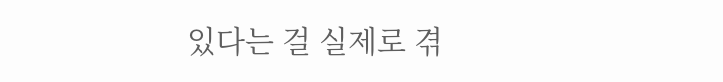있다는 걸 실제로 겪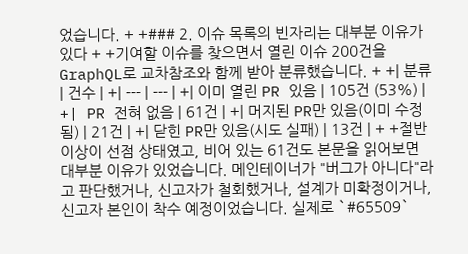었습니다. + +### 2. 이슈 목록의 빈자리는 대부분 이유가 있다 + +기여할 이슈를 찾으면서 열린 이슈 200건을 GraphQL로 교차참조와 함께 받아 분류했습니다. + +| 분류 | 건수 | +| --- | --- | +| 이미 열린 PR 있음 | 105건 (53%) | +| PR 전혀 없음 | 61건 | +| 머지된 PR만 있음(이미 수정됨) | 21건 | +| 닫힌 PR만 있음(시도 실패) | 13건 | + +절반 이상이 선점 상태였고, 비어 있는 61건도 본문을 읽어보면 대부분 이유가 있었습니다. 메인테이너가 "버그가 아니다"라고 판단했거나, 신고자가 철회했거나, 설계가 미확정이거나, 신고자 본인이 착수 예정이었습니다. 실제로 `#65509`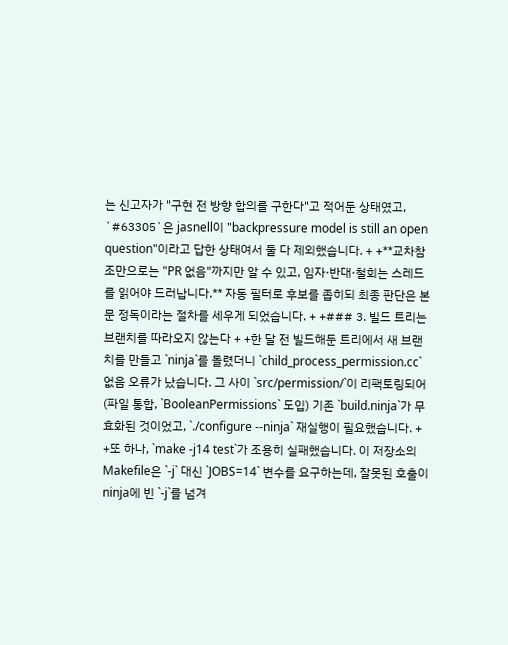는 신고자가 "구현 전 방향 합의를 구한다"고 적어둔 상태였고, `#63305`은 jasnell이 "backpressure model is still an open question"이라고 답한 상태여서 둘 다 제외했습니다. + +**교차참조만으로는 "PR 없음"까지만 알 수 있고, 임자·반대·철회는 스레드를 읽어야 드러납니다.** 자동 필터로 후보를 좁히되 최종 판단은 본문 정독이라는 절차를 세우게 되었습니다. + +### 3. 빌드 트리는 브랜치를 따라오지 않는다 + +한 달 전 빌드해둔 트리에서 새 브랜치를 만들고 `ninja`를 돌렸더니 `child_process_permission.cc` 없음 오류가 났습니다. 그 사이 `src/permission/`이 리팩토링되어(파일 통합, `BooleanPermissions` 도입) 기존 `build.ninja`가 무효화된 것이었고, `./configure --ninja` 재실행이 필요했습니다. + +또 하나, `make -j14 test`가 조용히 실패했습니다. 이 저장소의 Makefile은 `-j` 대신 `JOBS=14` 변수를 요구하는데, 잘못된 호출이 ninja에 빈 `-j`를 넘겨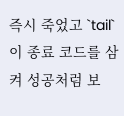즉시 죽었고 `tail`이 종료 코드를 삼켜 성공처럼 보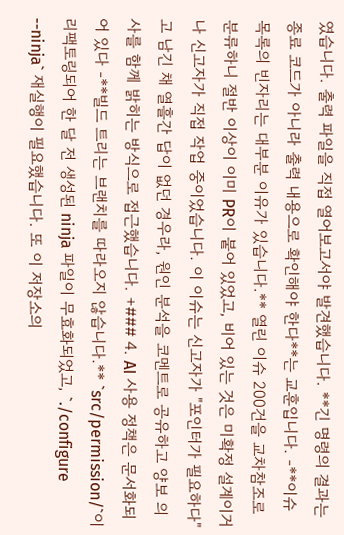였습니다. 출력 파일을 직접 열어보고서야 발견했습니다. **긴 명령의 결과는 종료 코드가 아니라 출력 내용으로 확인해야 한다**는 교훈입니다. -**이슈 목록의 빈자리는 대부분 이유가 있습니다.** 열린 이슈 200건을 교차참조로 분류하니 절반 이상이 이미 PR이 붙어 있었고, 비어 있는 것은 미확정 설계이거나 신고자가 직접 작업 중이었습니다. 이 이슈는 신고자가 "포인터가 필요하다"고 남긴 채 열흘간 답이 없던 경우라, 원인 분석을 코멘트로 공유하고 양보 의사를 함께 밝히는 방식으로 접근했습니다. +### 4. AI 사용 정책은 문서화되어 있다 -**빌드 트리는 브랜치를 따라오지 않습니다.** `src/permission/`이 리팩토링되어 한 달 전 생성된 ninja 파일이 무효화되었고, `./configure --ninja` 재실행이 필요했습니다. 또 이 저장소의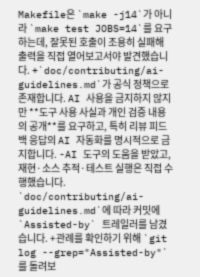Makefile은 `make -j14`가 아니라 `make test JOBS=14`를 요구하는데, 잘못된 호출이 조용히 실패해 출력을 직접 열어보고서야 발견했습니다. +`doc/contributing/ai-guidelines.md`가 공식 정책으로 존재합니다. AI 사용을 금지하지 않지만 **도구 사용 사실과 개인 검증 내용의 공개**를 요구하고, 특히 리뷰 피드백 응답의 AI 자동화를 명시적으로 금지합니다. -AI 도구의 도움을 받았고, 재현·소스 추적·테스트 실행은 직접 수행했습니다. `doc/contributing/ai-guidelines.md`에 따라 커밋에 `Assisted-by` 트레일러를 남겼습니다. +관례를 확인하기 위해 `git log --grep="Assisted-by"`를 돌려보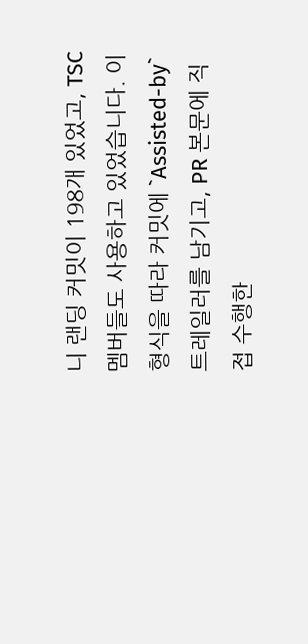니 랜딩 커밋이 198개 있었고, TSC 멤버들도 사용하고 있었습니다. 이 형식을 따라 커밋에 `Assisted-by` 트레일러를 남기고, PR 본문에 직접 수행한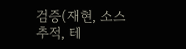검증(재현, 소스 추적, 테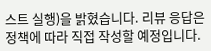스트 실행)을 밝혔습니다. 리뷰 응답은 정책에 따라 직접 작성할 예정입니다.